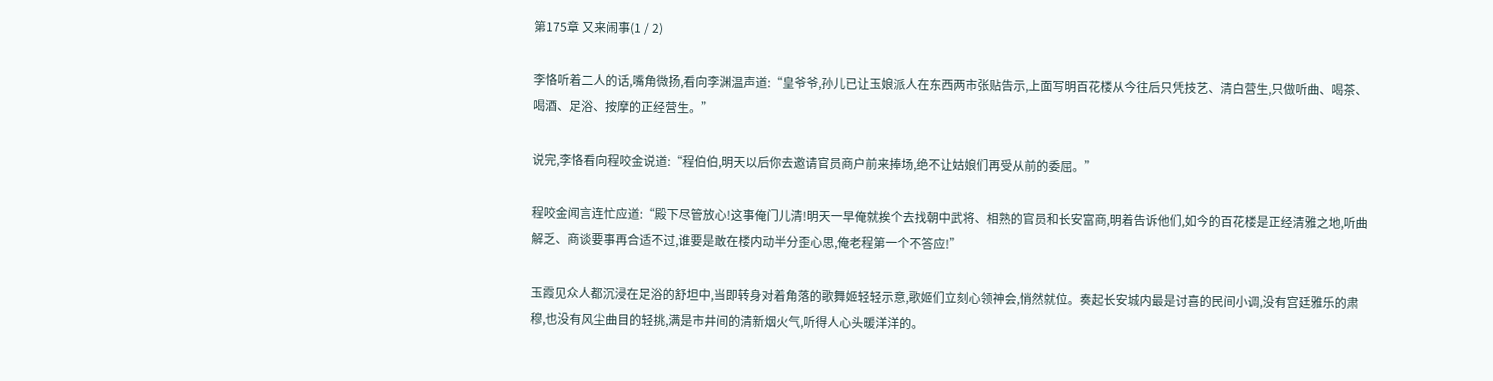第175章 又来闹事(1 / 2)

李恪听着二人的话,嘴角微扬,看向李渊温声道:“皇爷爷,孙儿已让玉娘派人在东西两市张贴告示,上面写明百花楼从今往后只凭技艺、清白营生,只做听曲、喝茶、喝酒、足浴、按摩的正经营生。”

说完,李恪看向程咬金说道:“程伯伯,明天以后你去邀请官员商户前来捧场,绝不让姑娘们再受从前的委屈。”

程咬金闻言连忙应道:“殿下尽管放心!这事俺门儿清!明天一早俺就挨个去找朝中武将、相熟的官员和长安富商,明着告诉他们,如今的百花楼是正经清雅之地,听曲解乏、商谈要事再合适不过,谁要是敢在楼内动半分歪心思,俺老程第一个不答应!”

玉霞见众人都沉浸在足浴的舒坦中,当即转身对着角落的歌舞姬轻轻示意,歌姬们立刻心领神会,悄然就位。奏起长安城内最是讨喜的民间小调,没有宫廷雅乐的肃穆,也没有风尘曲目的轻挑,满是市井间的清新烟火气,听得人心头暖洋洋的。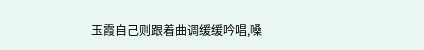玉霞自己则跟着曲调缓缓吟唱,嗓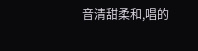音清甜柔和,唱的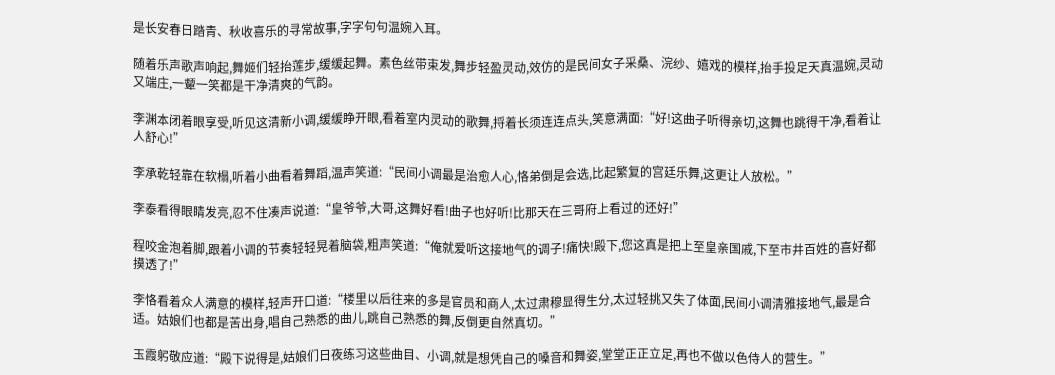是长安春日踏青、秋收喜乐的寻常故事,字字句句温婉入耳。

随着乐声歌声响起,舞姬们轻抬莲步,缓缓起舞。素色丝带束发,舞步轻盈灵动,效仿的是民间女子采桑、浣纱、嬉戏的模样,抬手投足天真温婉,灵动又端庄,一颦一笑都是干净清爽的气韵。

李渊本闭着眼享受,听见这清新小调,缓缓睁开眼,看着室内灵动的歌舞,捋着长须连连点头,笑意满面:“好!这曲子听得亲切,这舞也跳得干净,看着让人舒心!”

李承乾轻靠在软榻,听着小曲看着舞蹈,温声笑道:“民间小调最是治愈人心,恪弟倒是会选,比起繁复的宫廷乐舞,这更让人放松。”

李泰看得眼睛发亮,忍不住凑声说道:“皇爷爷,大哥,这舞好看!曲子也好听!比那天在三哥府上看过的还好!”

程咬金泡着脚,跟着小调的节奏轻轻晃着脑袋,粗声笑道:“俺就爱听这接地气的调子!痛快!殿下,您这真是把上至皇亲国戚,下至市井百姓的喜好都摸透了!”

李恪看着众人满意的模样,轻声开口道:“楼里以后往来的多是官员和商人,太过肃穆显得生分,太过轻挑又失了体面,民间小调清雅接地气,最是合适。姑娘们也都是苦出身,唱自己熟悉的曲儿,跳自己熟悉的舞,反倒更自然真切。”

玉霞躬敬应道:“殿下说得是,姑娘们日夜练习这些曲目、小调,就是想凭自己的嗓音和舞姿,堂堂正正立足,再也不做以色侍人的营生。”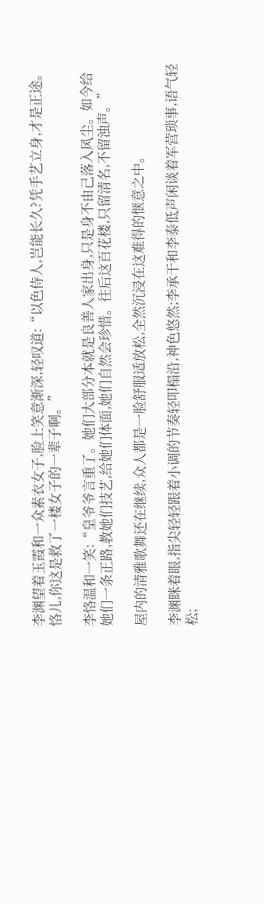李渊望着玉霞和一众素衣女子,脸上笑意渐深,轻叹道:“以色侍人,岂能长久?凭手艺立身,才是正途。恪儿,你这是救了一楼女子的一辈子啊。”

李恪温和一笑:“皇爷爷言重了。她们大部分本就是良善人家出身,只是身不由己落入风尘。如今给她们一条正路,教她们技艺,给她们体面,她们自然会珍惜。往后这百花楼,只留清名,不留浊声。”

屋内的清雅歌舞还在继续,众人都是一脸舒服适放松,全然沉浸在这难得的惬意之中。

李渊眯着眼,指尖轻轻跟着小调的节奏轻叩榻沿,神色悠然;李承干和李泰低声闲谈着军营琐事,语气轻松;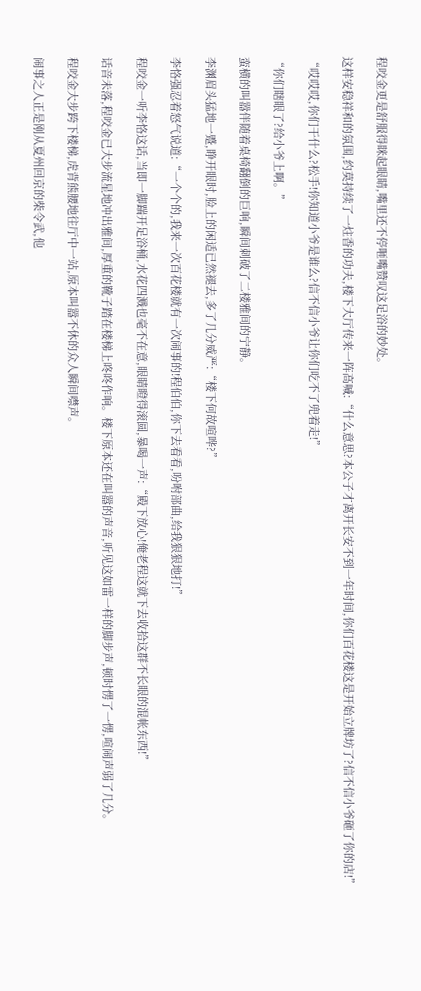程咬金更是舒服得眯起眼睛,嘴里还不停咂嘴赞叹这足浴的妙处。

这样安稳祥和的氛围,约莫持续了一炷香的功夫,楼下大厅传来一阵高喊:“什么意思?本公子才离开长安不到一年时间,你们百花楼这是开始立牌坊了?信不信小爷砸了你的店!”

“哎哎哎,你们干什么?松手!你知道小爷是谁么?信不信小爷让你们吃不了兜着走!”

“你们瞎眼了?给小爷上啊。”

蛮横的叫嚣伴随着桌椅翻倒的巨响,瞬间刺破了二楼雅间的宁静。

李渊眉头猛地一蹙,睁开眼时,脸上的闲适已然褪去,多了几分威严:“楼下何故喧哗?”

李恪强忍着怒气说道:“一个个的,我来一次百花楼就有一次闹事的!程伯伯,你下去看看,吩咐部曲,给我狠狠地打!”

程咬金一听李恪这话,当即一脚踹开足浴桶,水花四溅也毫不在意,眼睛瞪得滚圆,暴喝一声:“殿下放心!俺老程这就下去收拾这群不长眼的混帐东西!”

话音未落,程咬金已大步流星地冲出雅间,厚重的靴子踏在楼梯上咚咚作响。楼下原本还在叫嚣的声音,听见这如雷一样的脚步声,顿时愣了一愣,喧闹声弱了几分。

程咬金大步跨下楼梯,虎背熊腰地往厅中一站,原本叫嚣不休的众人瞬间噤声。

闹事之人正是刚从夏州回京的柴令武,他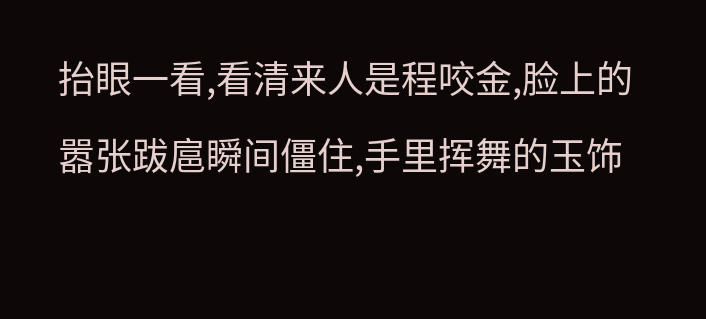抬眼一看,看清来人是程咬金,脸上的嚣张跋扈瞬间僵住,手里挥舞的玉饰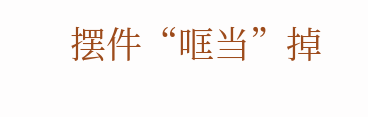摆件“哐当”掉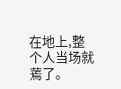在地上,整个人当场就蔫了。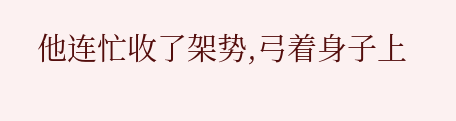他连忙收了架势,弓着身子上